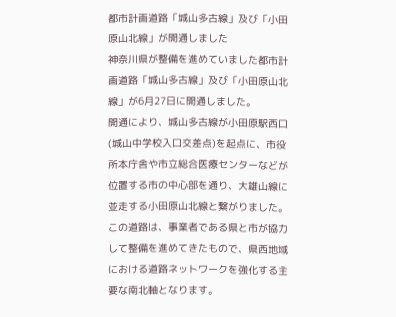都市計画道路「城山多古線」及び「小田原山北線」が開通しました
神奈川県が整備を進めていました都市計画道路「城山多古線」及び「小田原山北線」が6月27日に開通しました。
開通により、城山多古線が小田原駅西口(城山中学校入口交差点)を起点に、市役所本庁舎や市立総合医療センターなどが位置する市の中心部を通り、大雄山線に並走する小田原山北線と繋がりました。
この道路は、事業者である県と市が協力して整備を進めてきたもので、県西地域における道路ネットワークを強化する主要な南北軸となります。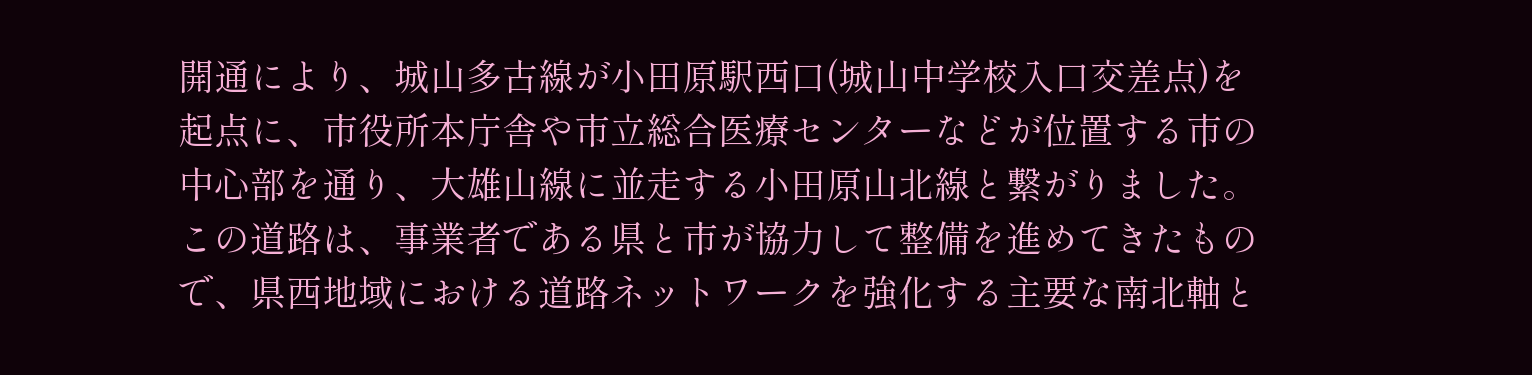開通により、城山多古線が小田原駅西口(城山中学校入口交差点)を起点に、市役所本庁舎や市立総合医療センターなどが位置する市の中心部を通り、大雄山線に並走する小田原山北線と繋がりました。
この道路は、事業者である県と市が協力して整備を進めてきたもので、県西地域における道路ネットワークを強化する主要な南北軸と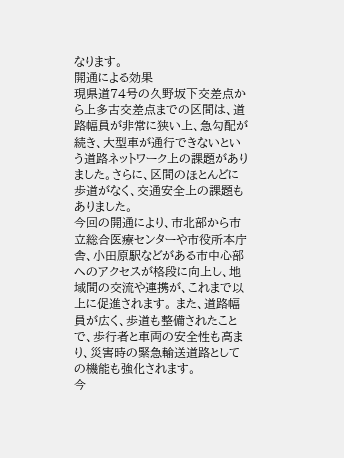なります。
開通による効果
現県道74号の久野坂下交差点から上多古交差点までの区間は、道路幅員が非常に狭い上、急勾配が続き、大型車が通行できないという道路ネットワーク上の課題がありました。さらに、区間のほとんどに歩道がなく、交通安全上の課題もありました。
今回の開通により、市北部から市立総合医療センターや市役所本庁舎、小田原駅などがある市中心部へのアクセスが格段に向上し、地域間の交流や連携が、これまで以上に促進されます。 また、道路幅員が広く、歩道も整備されたことで、歩行者と車両の安全性も高まり、災害時の緊急輸送道路としての機能も強化されます。
今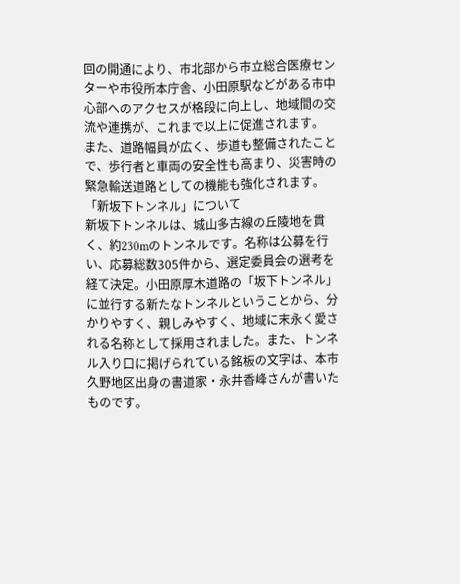回の開通により、市北部から市立総合医療センターや市役所本庁舎、小田原駅などがある市中心部へのアクセスが格段に向上し、地域間の交流や連携が、これまで以上に促進されます。 また、道路幅員が広く、歩道も整備されたことで、歩行者と車両の安全性も高まり、災害時の緊急輸送道路としての機能も強化されます。
「新坂下トンネル」について
新坂下トンネルは、城山多古線の丘陵地を貫く、約230mのトンネルです。名称は公募を行い、応募総数305件から、選定委員会の選考を経て決定。小田原厚木道路の「坂下トンネル」に並行する新たなトンネルということから、分かりやすく、親しみやすく、地域に末永く愛される名称として採用されました。また、トンネル入り口に掲げられている銘板の文字は、本市久野地区出身の書道家・永井香峰さんが書いたものです。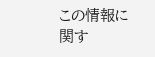この情報に関す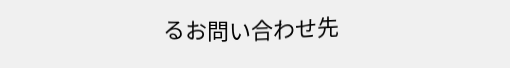るお問い合わせ先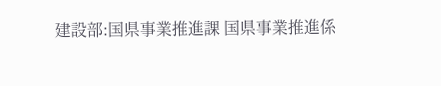建設部:国県事業推進課 国県事業推進係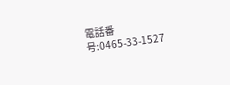電話番号:0465-33-1527